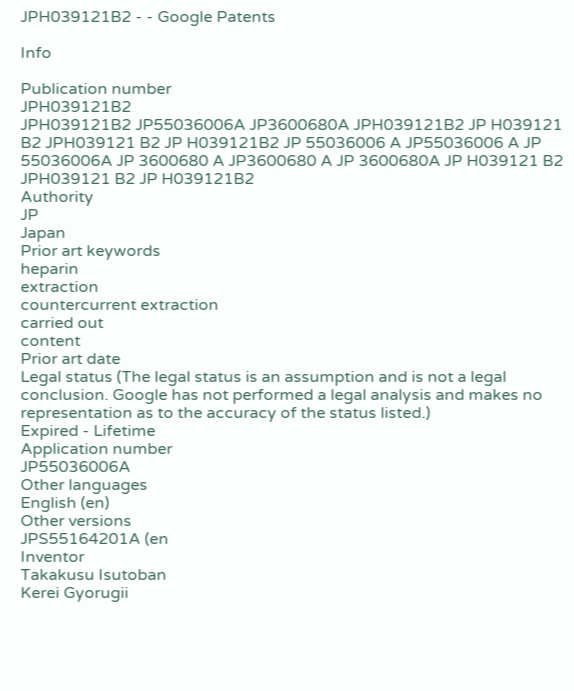JPH039121B2 - - Google Patents

Info

Publication number
JPH039121B2
JPH039121B2 JP55036006A JP3600680A JPH039121B2 JP H039121 B2 JPH039121 B2 JP H039121B2 JP 55036006 A JP55036006 A JP 55036006A JP 3600680 A JP3600680 A JP 3600680A JP H039121 B2 JPH039121 B2 JP H039121B2
Authority
JP
Japan
Prior art keywords
heparin
extraction
countercurrent extraction
carried out
content
Prior art date
Legal status (The legal status is an assumption and is not a legal conclusion. Google has not performed a legal analysis and makes no representation as to the accuracy of the status listed.)
Expired - Lifetime
Application number
JP55036006A
Other languages
English (en)
Other versions
JPS55164201A (en
Inventor
Takakusu Isutoban
Kerei Gyorugii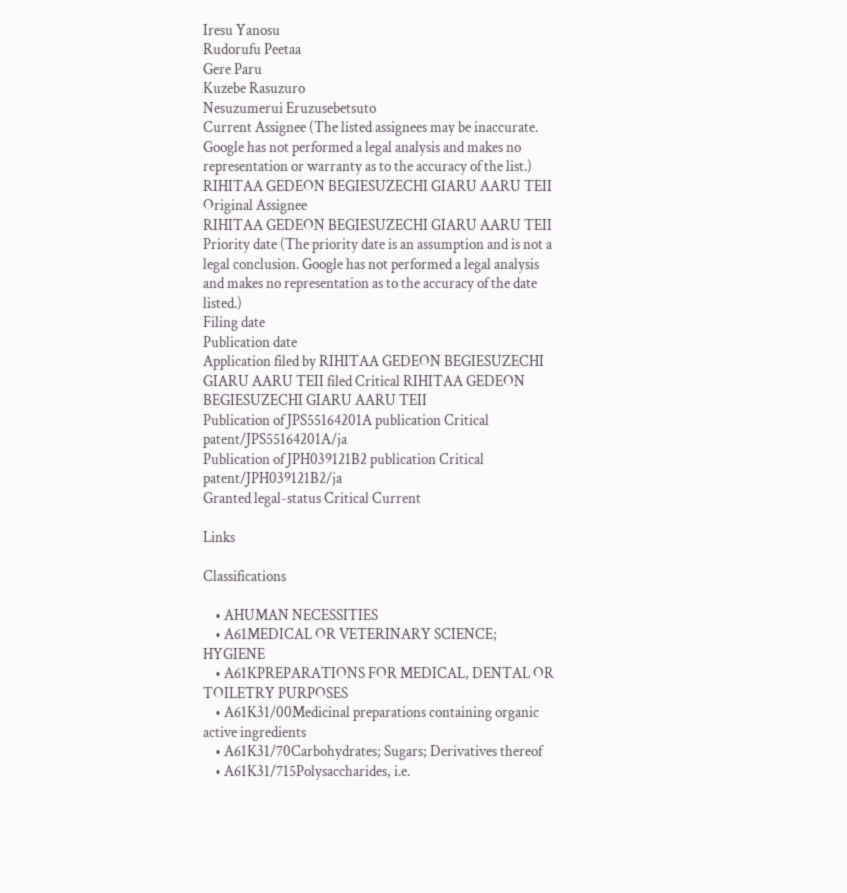Iresu Yanosu
Rudorufu Peetaa
Gere Paru
Kuzebe Rasuzuro
Nesuzumerui Eruzusebetsuto
Current Assignee (The listed assignees may be inaccurate. Google has not performed a legal analysis and makes no representation or warranty as to the accuracy of the list.)
RIHITAA GEDEON BEGIESUZECHI GIARU AARU TEII
Original Assignee
RIHITAA GEDEON BEGIESUZECHI GIARU AARU TEII
Priority date (The priority date is an assumption and is not a legal conclusion. Google has not performed a legal analysis and makes no representation as to the accuracy of the date listed.)
Filing date
Publication date
Application filed by RIHITAA GEDEON BEGIESUZECHI GIARU AARU TEII filed Critical RIHITAA GEDEON BEGIESUZECHI GIARU AARU TEII
Publication of JPS55164201A publication Critical patent/JPS55164201A/ja
Publication of JPH039121B2 publication Critical patent/JPH039121B2/ja
Granted legal-status Critical Current

Links

Classifications

    • AHUMAN NECESSITIES
    • A61MEDICAL OR VETERINARY SCIENCE; HYGIENE
    • A61KPREPARATIONS FOR MEDICAL, DENTAL OR TOILETRY PURPOSES
    • A61K31/00Medicinal preparations containing organic active ingredients
    • A61K31/70Carbohydrates; Sugars; Derivatives thereof
    • A61K31/715Polysaccharides, i.e.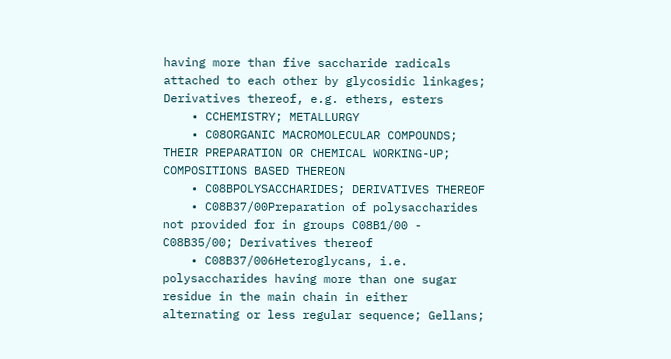having more than five saccharide radicals attached to each other by glycosidic linkages; Derivatives thereof, e.g. ethers, esters
    • CCHEMISTRY; METALLURGY
    • C08ORGANIC MACROMOLECULAR COMPOUNDS; THEIR PREPARATION OR CHEMICAL WORKING-UP; COMPOSITIONS BASED THEREON
    • C08BPOLYSACCHARIDES; DERIVATIVES THEREOF
    • C08B37/00Preparation of polysaccharides not provided for in groups C08B1/00 - C08B35/00; Derivatives thereof
    • C08B37/006Heteroglycans, i.e. polysaccharides having more than one sugar residue in the main chain in either alternating or less regular sequence; Gellans;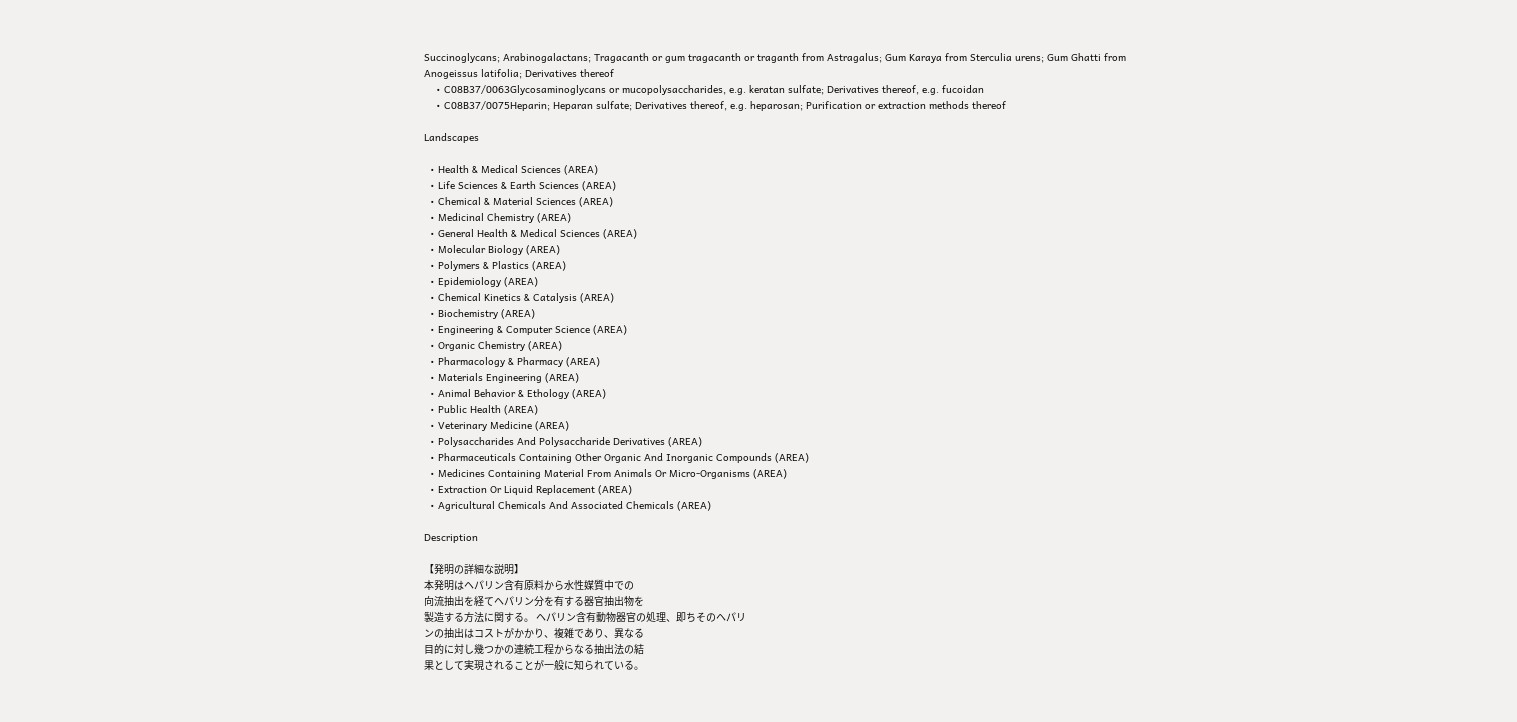Succinoglycans; Arabinogalactans; Tragacanth or gum tragacanth or traganth from Astragalus; Gum Karaya from Sterculia urens; Gum Ghatti from Anogeissus latifolia; Derivatives thereof
    • C08B37/0063Glycosaminoglycans or mucopolysaccharides, e.g. keratan sulfate; Derivatives thereof, e.g. fucoidan
    • C08B37/0075Heparin; Heparan sulfate; Derivatives thereof, e.g. heparosan; Purification or extraction methods thereof

Landscapes

  • Health & Medical Sciences (AREA)
  • Life Sciences & Earth Sciences (AREA)
  • Chemical & Material Sciences (AREA)
  • Medicinal Chemistry (AREA)
  • General Health & Medical Sciences (AREA)
  • Molecular Biology (AREA)
  • Polymers & Plastics (AREA)
  • Epidemiology (AREA)
  • Chemical Kinetics & Catalysis (AREA)
  • Biochemistry (AREA)
  • Engineering & Computer Science (AREA)
  • Organic Chemistry (AREA)
  • Pharmacology & Pharmacy (AREA)
  • Materials Engineering (AREA)
  • Animal Behavior & Ethology (AREA)
  • Public Health (AREA)
  • Veterinary Medicine (AREA)
  • Polysaccharides And Polysaccharide Derivatives (AREA)
  • Pharmaceuticals Containing Other Organic And Inorganic Compounds (AREA)
  • Medicines Containing Material From Animals Or Micro-Organisms (AREA)
  • Extraction Or Liquid Replacement (AREA)
  • Agricultural Chemicals And Associated Chemicals (AREA)

Description

【発明の詳細な説明】
本発明はヘパリン含有原料から水性媒質中での
向流抽出を経てヘパリン分を有する器官抽出物を
製造する方法に関する。 ヘパリン含有動物器官の処理、即ちそのヘパリ
ンの抽出はコストがかかり、複雑であり、異なる
目的に対し幾つかの連続工程からなる抽出法の結
果として実現されることが一般に知られている。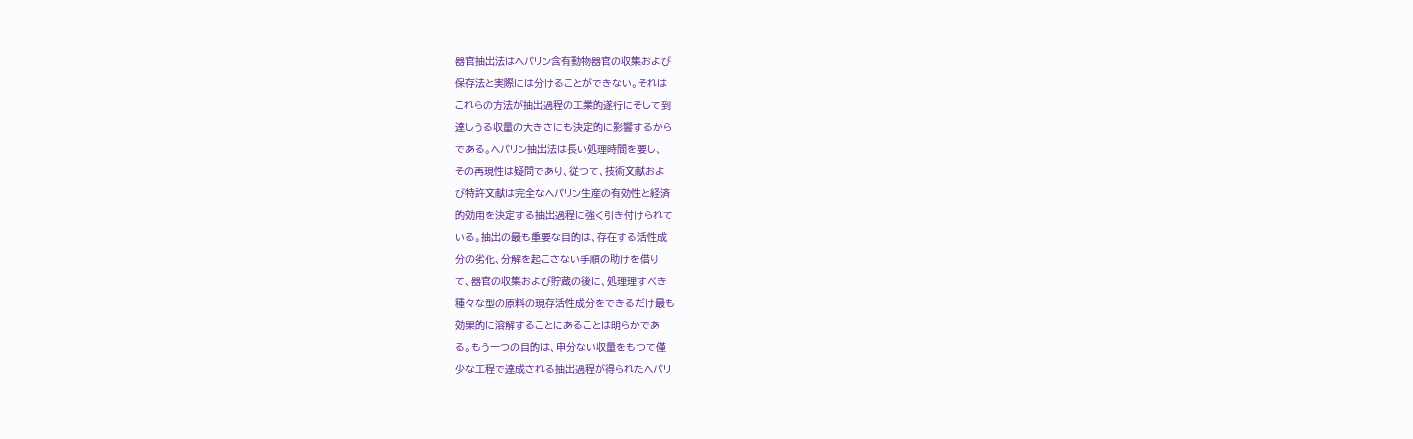器官抽出法はヘパリン含有動物器官の収集および
保存法と実際には分けることができない。それは
これらの方法が抽出過程の工業的遂行にそして到
達しうる収量の大きさにも決定的に影響するから
である。ヘパリン抽出法は長い処理時間を要し、
その再現性は疑問であり、従つて、技術文献およ
び特許文献は完全なヘパリン生産の有効性と経済
的効用を決定する抽出過程に強く引き付けられて
いる。抽出の最も重要な目的は、存在する活性成
分の劣化、分解を起こさない手順の助けを借り
て、器官の収集および貯蔵の後に、処理理すべき
種々な型の原料の現存活性成分をできるだけ最も
効果的に溶解することにあることは明らかであ
る。もう一つの目的は、申分ない収量をもつて僅
少な工程で達成される抽出過程が得られたヘパリ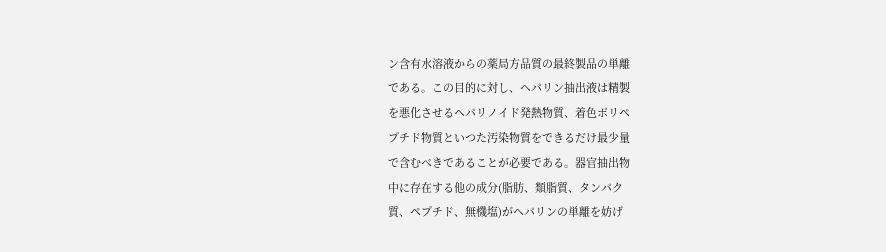ン含有水溶液からの薬局方品質の最終製品の単離
である。この目的に対し、ヘパリン抽出液は精製
を悪化させるヘパリノイド発熱物質、着色ポリペ
プチド物質といつた汚染物質をできるだけ最少量
で含むべきであることが必要である。器官抽出物
中に存在する他の成分(脂肪、類脂質、タンパク
質、ペプチド、無機塩)がヘパリンの単離を妨げ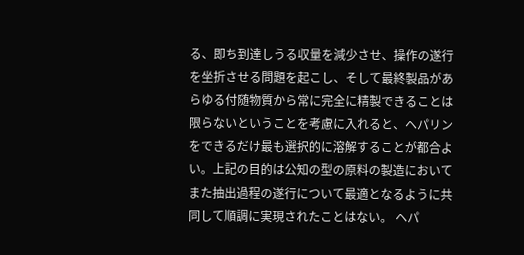る、即ち到達しうる収量を減少させ、操作の遂行
を坐折させる問題を起こし、そして最終製品があ
らゆる付随物質から常に完全に精製できることは
限らないということを考慮に入れると、ヘパリン
をできるだけ最も選択的に溶解することが都合よ
い。上記の目的は公知の型の原料の製造において
また抽出過程の遂行について最適となるように共
同して順調に実現されたことはない。 ヘパ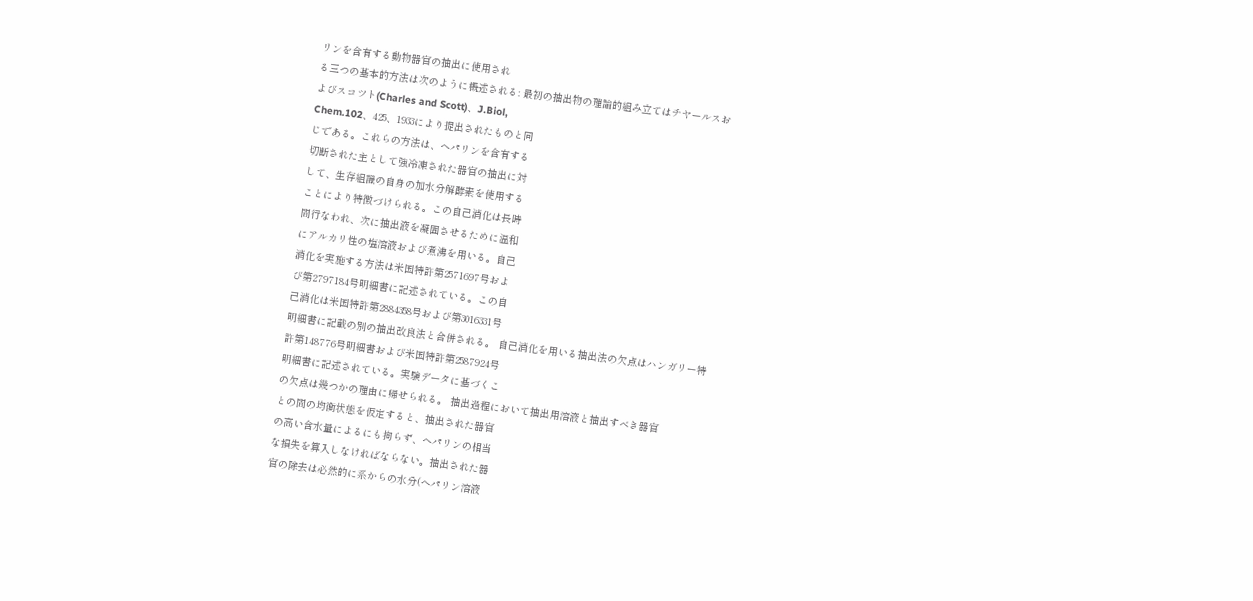リンを含有する動物器官の抽出に使用され
る三つの基本的方法は次のように概述される: 最初の抽出物の理論的組み立てはチヤールスお
よびスコツト(Charles and Scott)、J.Biol,
Chem.102、425、1933により提出されたものと同
じである。これらの方法は、ヘパリンを含有する
切断された主として強冷凍された器官の抽出に対
して、生存組識の自身の加水分解酵素を使用する
ことにより特徴づけられる。この自己消化は長時
間行なわれ、次に抽出液を凝固させるために温和
にアルカリ性の塩溶液および煮沸を用いる。自己
消化を実施する方法は米国特許第2571697号およ
び第2797184号明細書に記述されている。この自
己消化は米国特許第2884358号および第3016331号
明細書に記載の別の抽出改良法と合併される。 自己消化を用いる抽出法の欠点はハンガリー特
許第148776号明細書および米国特許第2587924号
明細書に記述されている。実験データに基づくこ
の欠点は幾つかの理由に帰せられる。 抽出過程において抽出用溶液と抽出すべき器官
との間の均衡状態を仮定すると、抽出された器官
の高い含水量によるにも拘らず、ヘパリンの相当
な損失を算入しなければならない。抽出された器
官の除去は必然的に系からの水分(ヘパリン溶液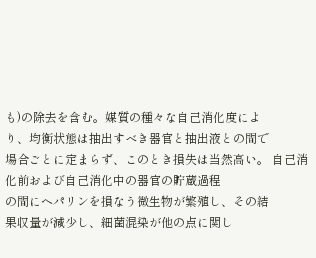も)の除去を含む。媒質の種々な自己消化度によ
り、均衡状態は抽出すべき器官と抽出液との間で
場合ごとに定まらず、このとき損失は当然高い。 自己消化前および自己消化中の器官の貯蔵過程
の間にヘパリンを損なう微生物が繁殖し、その結
果収量が減少し、細菌混染が他の点に関し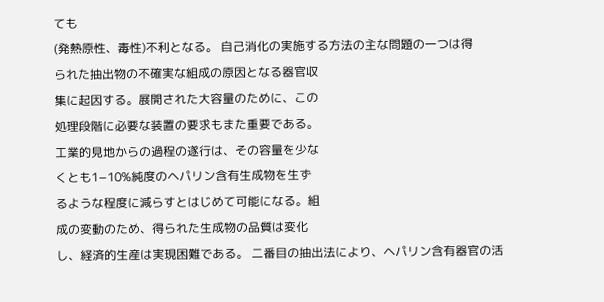ても
(発熱原性、毒性)不利となる。 自己消化の実施する方法の主な問題の一つは得
られた抽出物の不確実な組成の原因となる器官収
集に起因する。展開された大容量のために、この
処理段階に必要な装置の要求もまた重要である。
工業的見地からの過程の遂行は、その容量を少な
くとも1−10%純度のヘパリン含有生成物を生ず
るような程度に減らすとはじめて可能になる。組
成の変動のため、得られた生成物の品質は変化
し、経済的生産は実現困難である。 二番目の抽出法により、ヘパリン含有器官の活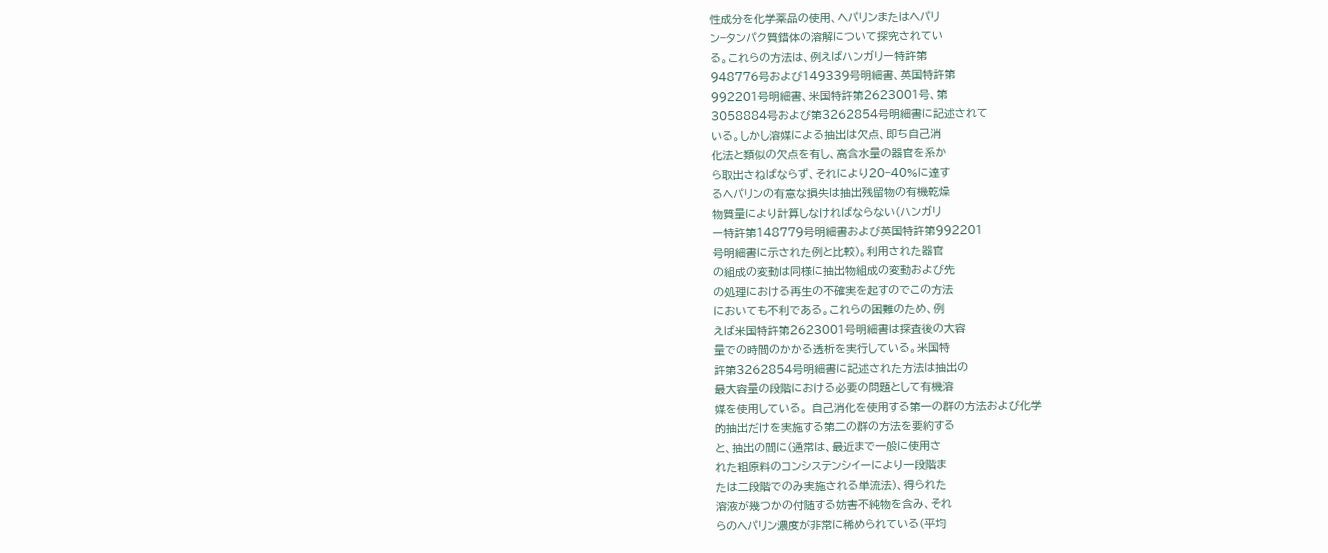性成分を化学薬品の使用、ヘパリンまたはヘパリ
ン−タンパク質錯体の溶解について探究されてい
る。これらの方法は、例えばハンガリー特許第
948776号および149339号明細書、英国特許第
992201号明細書、米国特許第2623001号、第
3058884号および第3262854号明細書に記述されて
いる。しかし溶媒による抽出は欠点、即ち自己消
化法と類似の欠点を有し、高含水量の器官を系か
ら取出さねばならず、それにより20−40%に達す
るヘパリンの有意な損失は抽出残留物の有機乾燥
物質量により計算しなければならない(ハンガリ
ー特許第148779号明細書および英国特許第992201
号明細書に示された例と比較)。利用された器官
の組成の変動は同様に抽出物組成の変動および先
の処理における再生の不確実を起すのでこの方法
においても不利である。これらの困難のため、例
えば米国特許第2623001号明細書は探査後の大容
量での時間のかかる透析を実行している。米国特
許第3262854号明細書に記述された方法は抽出の
最大容量の段階における必要の問題として有機溶
媒を使用している。 自己消化を使用する第一の群の方法および化学
的抽出だけを実施する第二の群の方法を要約する
と、抽出の間に(通常は、最近まで一般に使用さ
れた粗原料のコンシステンシイーにより一段階ま
たは二段階でのみ実施される単流法)、得られた
溶液が幾つかの付随する妨害不純物を含み、それ
らのヘパリン濃度が非常に稀められている(平均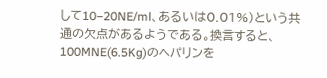して10−20NE/ml、あるいは0.01%)という共
通の欠点があるようである。換言すると、
100MNE(6.5Kg)のヘパリンを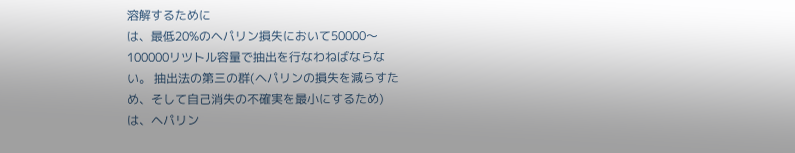溶解するために
は、最低20%のヘパリン損失において50000〜
100000リツトル容量で抽出を行なわねばならな
い。 抽出法の第三の群(ヘパリンの損失を減らすた
め、そして自己消失の不確実を最小にするため)
は、ヘパリン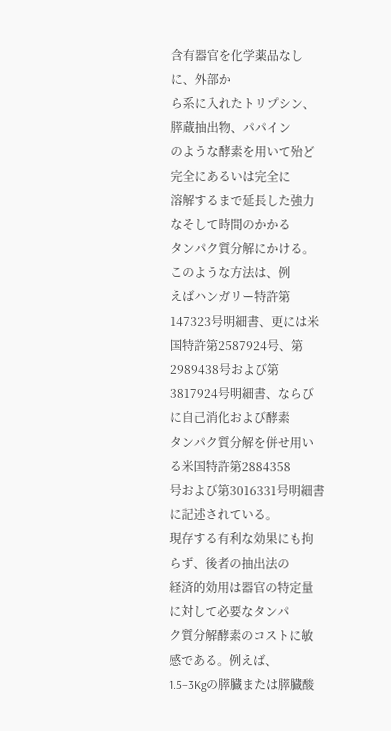含有器官を化学薬品なしに、外部か
ら系に入れたトリプシン、膵蔵抽出物、パパイン
のような酵素を用いて殆ど完全にあるいは完全に
溶解するまで延長した強力なそして時間のかかる
タンパク質分解にかける。このような方法は、例
えばハンガリー特許第147323号明細書、更には米
国特許第2587924号、第2989438号および第
3817924号明細書、ならびに自己消化および酵素
タンパク質分解を併せ用いる米国特許第2884358
号および第3016331号明細書に記述されている。
現存する有利な効果にも拘らず、後者の抽出法の
経済的効用は器官の特定量に対して必要なタンパ
ク質分解酵素のコストに敏感である。例えば、
1.5−3Kgの膵臓または膵臓酸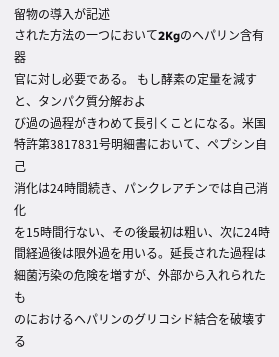留物の導入が記述
された方法の一つにおいて2Kgのヘパリン含有器
官に対し必要である。 もし酵素の定量を減すと、タンパク質分解およ
び過の過程がきわめて長引くことになる。米国
特許第3817831号明細書において、ペプシン自己
消化は24時間続き、パンクレアチンでは自己消化
を15時間行ない、その後最初は粗い、次に24時
間経過後は限外過を用いる。延長された過程は
細菌汚染の危険を増すが、外部から入れられたも
のにおけるヘパリンのグリコシド結合を破壊する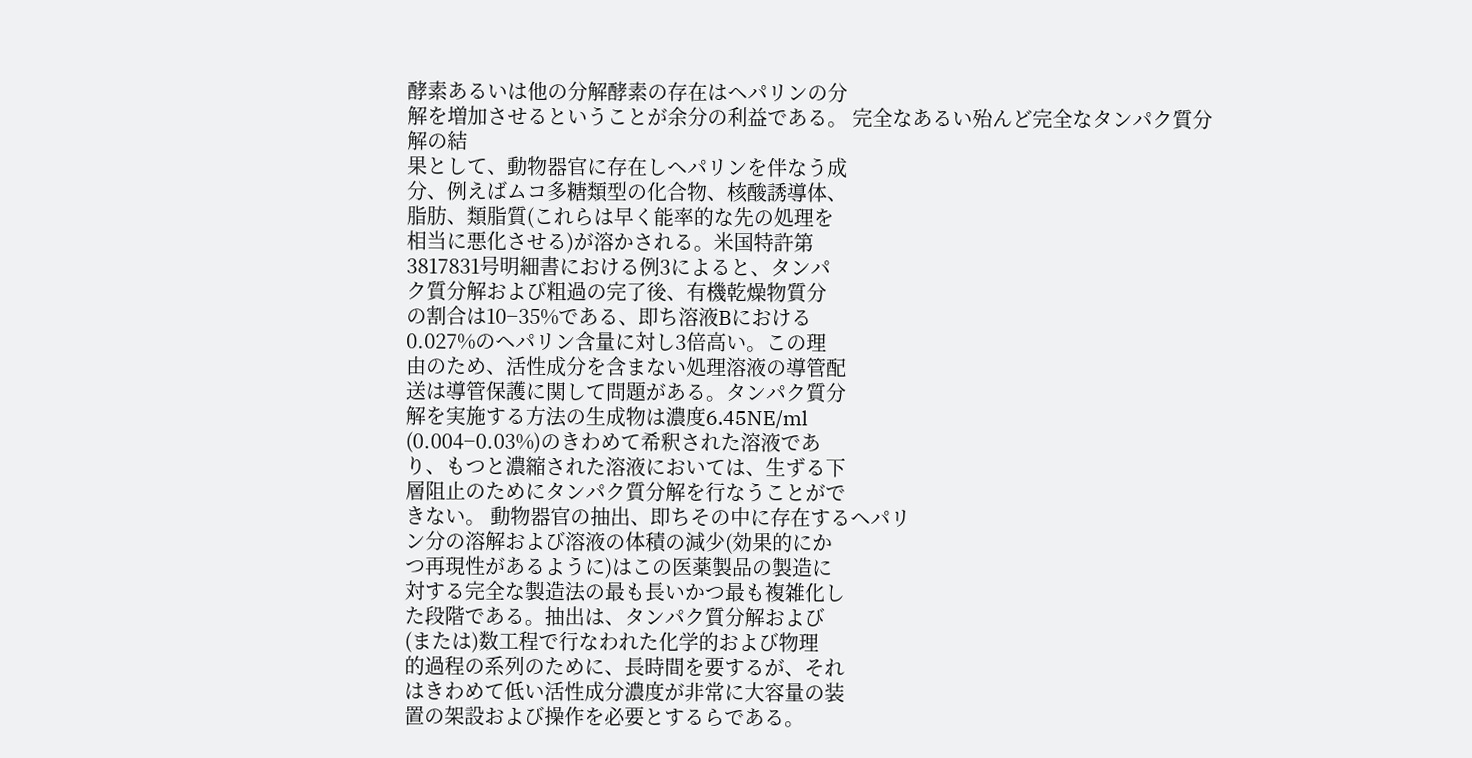酵素あるいは他の分解酵素の存在はヘパリンの分
解を増加させるということが余分の利益である。 完全なあるい殆んど完全なタンパク質分解の結
果として、動物器官に存在しヘパリンを伴なう成
分、例えばムコ多糖類型の化合物、核酸誘導体、
脂肪、類脂質(これらは早く能率的な先の処理を
相当に悪化させる)が溶かされる。米国特許第
3817831号明細書における例3によると、タンパ
ク質分解および粗過の完了後、有機乾燥物質分
の割合は10−35%である、即ち溶液Bにおける
0.027%のヘパリン含量に対し3倍高い。この理
由のため、活性成分を含まない処理溶液の導管配
送は導管保護に関して問題がある。タンパク質分
解を実施する方法の生成物は濃度6.45NE/ml
(0.004−0.03%)のきわめて希釈された溶液であ
り、もつと濃縮された溶液においては、生ずる下
層阻止のためにタンパク質分解を行なうことがで
きない。 動物器官の抽出、即ちその中に存在するヘパリ
ン分の溶解および溶液の体積の減少(効果的にか
つ再現性があるように)はこの医薬製品の製造に
対する完全な製造法の最も長いかつ最も複雑化し
た段階である。抽出は、タンパク質分解および
(または)数工程で行なわれた化学的および物理
的過程の系列のために、長時間を要するが、それ
はきわめて低い活性成分濃度が非常に大容量の装
置の架設および操作を必要とするらである。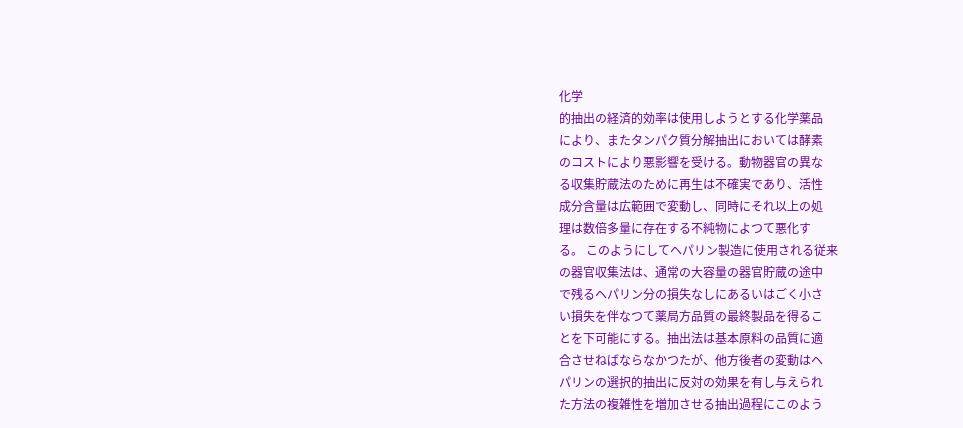化学
的抽出の経済的効率は使用しようとする化学薬品
により、またタンパク質分解抽出においては酵素
のコストにより悪影響を受ける。動物器官の異な
る収集貯蔵法のために再生は不確実であり、活性
成分含量は広範囲で変動し、同時にそれ以上の処
理は数倍多量に存在する不純物によつて悪化す
る。 このようにしてヘパリン製造に使用される従来
の器官収集法は、通常の大容量の器官貯蔵の途中
で残るヘパリン分の損失なしにあるいはごく小さ
い損失を伴なつて薬局方品質の最終製品を得るこ
とを下可能にする。抽出法は基本原料の品質に適
合させねばならなかつたが、他方後者の変動はヘ
パリンの選択的抽出に反対の効果を有し与えられ
た方法の複雑性を増加させる抽出過程にこのよう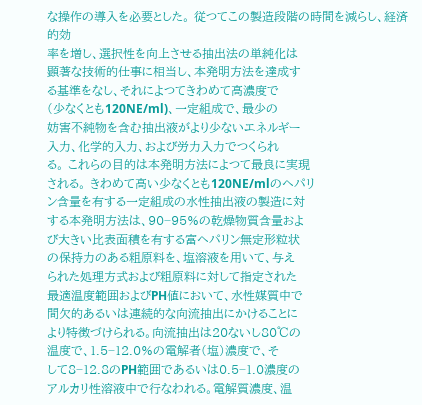な操作の導入を必要とした。 従つてこの製造段階の時間を減らし、経済的効
率を増し、選択性を向上させる抽出法の単純化は
顕著な技術的仕事に相当し、本発明方法を達成す
る基準をなし、それによつてきわめて高濃度で
(少なくとも120NE/ml)、一定組成で、最少の
妨害不純物を含む抽出液がより少ないエネルギー
入力、化学的入力、および労力入力でつくられ
る。 これらの目的は本発明方法によつて最良に実現
される。 きわめて高い少なくとも120NE/mlのヘパリ
ン含量を有する一定組成の水性抽出液の製造に対
する本発明方法は、90−95%の乾燥物質含量およ
び大きい比表面積を有する富ヘパリン無定形粒状
の保持力のある粗原料を、塩溶液を用いて、与え
られた処理方式および粗原料に対して指定された
最適温度範囲およびPH値において、水性媒質中で
間欠的あるいは連続的な向流抽出にかけることに
より特徴づけられる。向流抽出は20ないし80℃の
温度で、1.5−12.0%の電解者(塩)濃度で、そ
して8−12.8のPH範囲であるいは0.5−1.0濃度の
アルカリ性溶液中で行なわれる。電解質濃度、温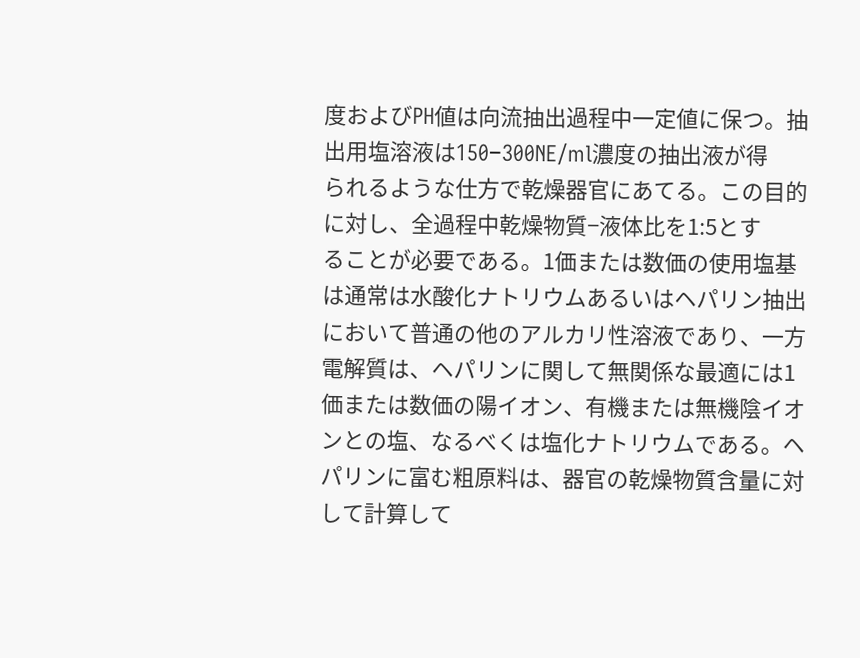度およびPH値は向流抽出過程中一定値に保つ。抽
出用塩溶液は150−300NE/ml濃度の抽出液が得
られるような仕方で乾燥器官にあてる。この目的
に対し、全過程中乾燥物質−液体比を1:5とす
ることが必要である。1価または数価の使用塩基
は通常は水酸化ナトリウムあるいはヘパリン抽出
において普通の他のアルカリ性溶液であり、一方
電解質は、ヘパリンに関して無関係な最適には1
価または数価の陽イオン、有機または無機陰イオ
ンとの塩、なるべくは塩化ナトリウムである。ヘ
パリンに富む粗原料は、器官の乾燥物質含量に対
して計算して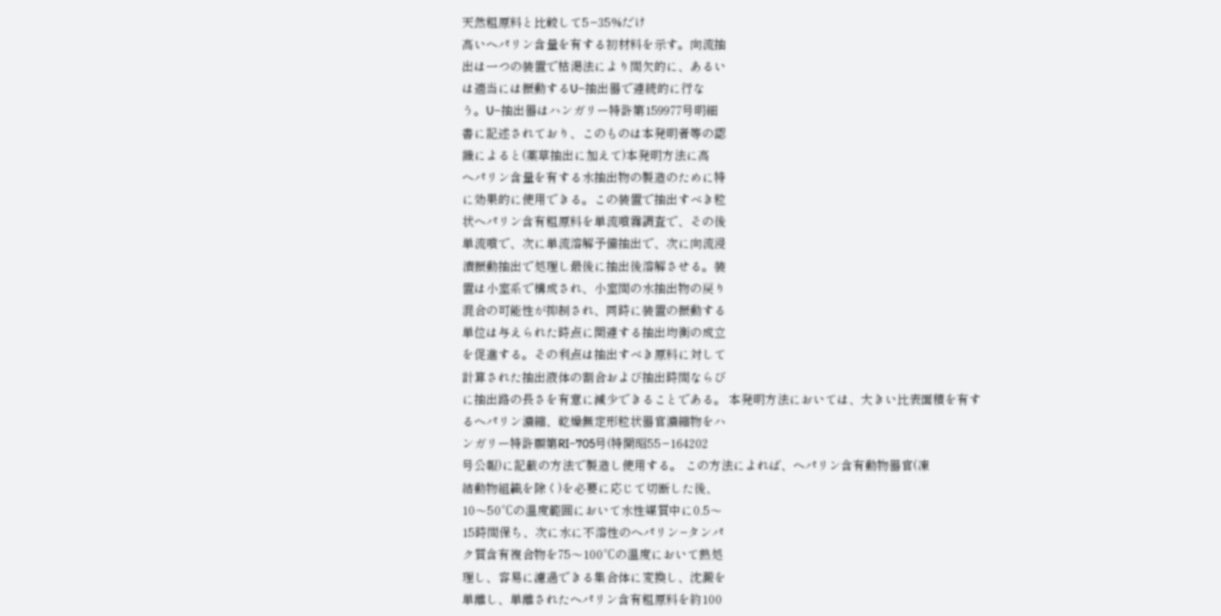天然粗原料と比較して5−35%だけ
高いヘパリン含量を有する初材料を示す。向流抽
出は一つの装置で枯渇法により間欠的に、あるい
は適当には振動するU−抽出器で連続的に行な
う。U−抽出器はハンガリー特許第159977号明細
書に記述されており、このものは本発明者等の認
識によると(薬草抽出に加えて)本発明方法に高
ヘパリン含量を有する水抽出物の製造のために特
に効果的に使用できる。この装置で抽出すべき粒
状ヘパリン含有粗原料を単流噴霧調査で、その後
単流噴で、次に単流溶解予備抽出で、次に向流浸
漬振動抽出で処理し最後に抽出後溶解させる。装
置は小室系で構成され、小室間の水抽出物の戻り
混合の可能性が抑制され、同時に装置の振動する
単位は与えられた時点に関連する抽出均衡の成立
を促進する。その利点は抽出すべき原料に対して
計算された抽出液体の割合および抽出時間ならび
に抽出路の長さを有意に減少できることである。 本発明方法においては、大きい比表面積を有す
るヘパリン濃縮、乾燥無定形粒状器官濃縮物をハ
ンガリー特許願第RI−705号(特開昭55−164202
号公報)に記載の方法で製造し使用する。 この方法によれば、ヘパリン含有動物器官(凍
結動物組織を除く)を必要に応じて切断した後、
10〜50℃の温度範囲において水性媒質中に0.5〜
15時間保ち、次に水に不溶性のヘパリン−タンパ
ク質含有複合物を75〜100℃の温度において熱処
理し、容易に濾過できる集合体に変換し、沈澱を
単離し、単離されたヘパリン含有粗原料を約100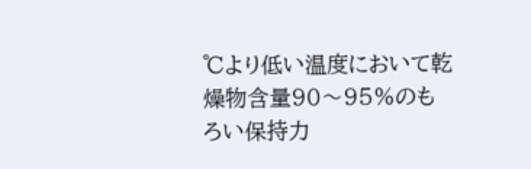℃より低い温度において乾燥物含量90〜95%のも
ろい保持力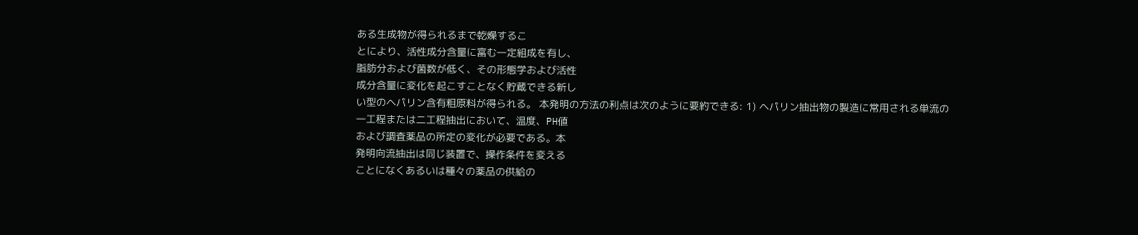ある生成物が得られるまで乾燥するこ
とにより、活性成分含量に富む一定組成を有し、
脂肪分および菌数が低く、その形態学および活性
成分含量に変化を起こすことなく貯蔵できる新し
い型のヘパリン含有粗原料が得られる。 本発明の方法の利点は次のように要約できる: 1) ヘパリン抽出物の製造に常用される単流の
一工程または二工程抽出において、温度、PH値
および調査薬品の所定の変化が必要である。本
発明向流抽出は同じ装置で、操作条件を変える
ことになくあるいは種々の薬品の供給の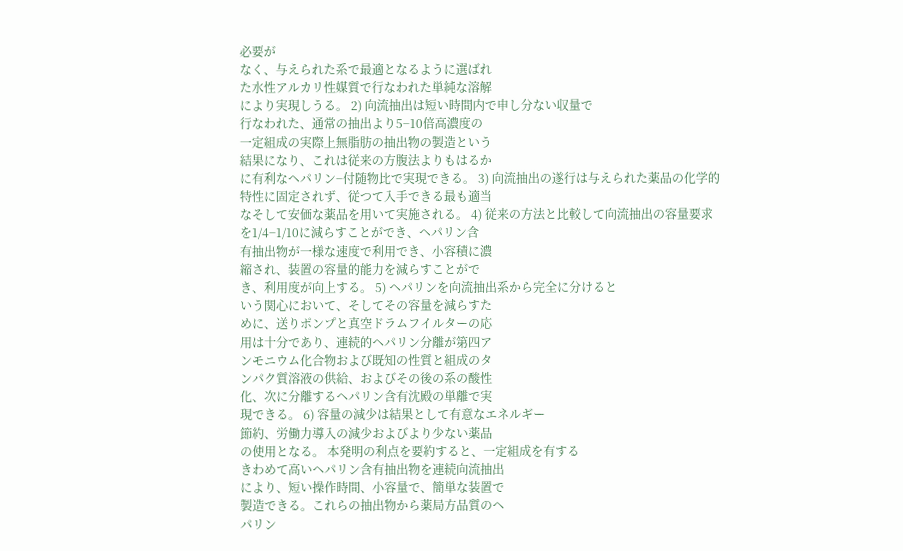必要が
なく、与えられた系で最適となるように選ばれ
た水性アルカリ性媒質で行なわれた単純な溶解
により実現しうる。 2) 向流抽出は短い時間内で申し分ない収量で
行なわれた、通常の抽出より5−10倍高濃度の
一定組成の実際上無脂肪の抽出物の製造という
結果になり、これは従来の方腹法よりもはるか
に有利なヘパリン−付随物比で実現できる。 3) 向流抽出の遂行は与えられた薬品の化学的
特性に固定されず、従つて入手できる最も適当
なそして安価な薬品を用いて実施される。 4) 従来の方法と比較して向流抽出の容量要求
を1/4−1/10に減らすことができ、ヘパリン含
有抽出物が一様な速度で利用でき、小容積に濃
縮され、装置の容量的能力を減らすことがで
き、利用度が向上する。 5) ヘパリンを向流抽出系から完全に分けると
いう関心において、そしてその容量を減らすた
めに、送りポンプと真空ドラムフイルターの応
用は十分であり、連続的ヘパリン分離が第四ア
ンモニウム化合物および既知の性質と組成のタ
ンパク質溶液の供給、およびその後の系の酸性
化、次に分離するヘパリン含有沈殿の単離で実
現できる。 6) 容量の減少は結果として有意なエネルギー
節約、労働力導入の減少およびより少ない薬品
の使用となる。 本発明の利点を要約すると、一定組成を有する
きわめて高いヘパリン含有抽出物を連続向流抽出
により、短い操作時間、小容量で、簡単な装置で
製造できる。これらの抽出物から薬局方品質のヘ
パリン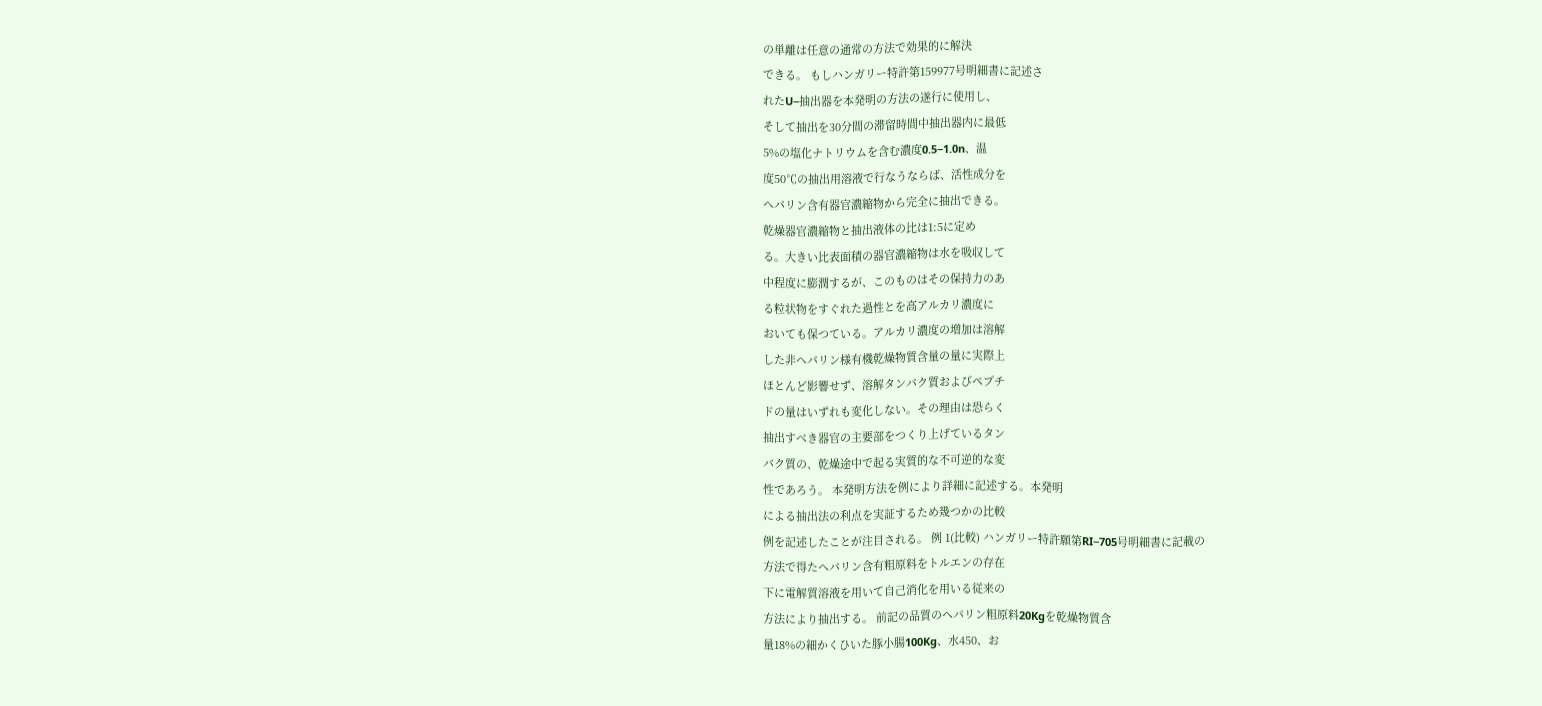の単離は任意の通常の方法で効果的に解決
できる。 もしハンガリー特許第159977号明細書に記述さ
れたU−抽出器を本発明の方法の遂行に使用し、
そして抽出を30分間の滞留時間中抽出器内に最低
5%の塩化ナトリウムを含む濃度0.5−1.0n、温
度50℃の抽出用溶液で行なうならば、活性成分を
ヘパリン含有器官濃縮物から完全に抽出できる。
乾燥器官濃縮物と抽出液体の比は1:5に定め
る。大きい比表面積の器官濃縮物は水を吸収して
中程度に膨潤するが、このものはその保持力のあ
る粒状物をすぐれた過性とを高アルカリ濃度に
おいても保つている。アルカリ濃度の増加は溶解
した非ヘパリン様有機乾燥物質含量の量に実際上
ほとんど影響せず、溶解タンパク質およびペプチ
ドの量はいずれも変化しない。その理由は恐らく
抽出すべき器官の主要部をつくり上げているタン
パク質の、乾燥途中で起る実質的な不可逆的な変
性であろう。 本発明方法を例により詳細に記述する。本発明
による抽出法の利点を実証するため幾つかの比較
例を記述したことが注目される。 例 1(比較) ハンガリー特許願第RI−705号明細書に記載の
方法で得たヘパリン含有粗原料をトルエンの存在
下に電解質溶液を用いて自己消化を用いる従来の
方法により抽出する。 前記の品質のヘパリン粗原料20Kgを乾燥物質含
量18%の細かくひいた豚小腸100Kg、水450、お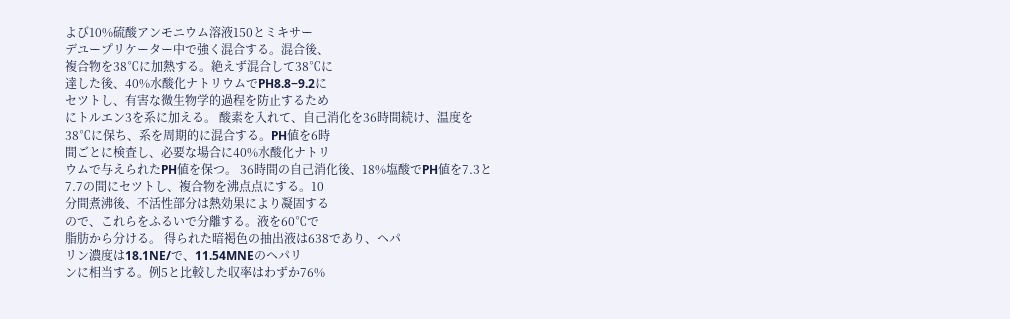よび10%硫酸アンモニウム溶液150とミキサー
デユープリケーター中で強く混合する。混合後、
複合物を38℃に加熱する。絶えず混合して38℃に
達した後、40%水酸化ナトリウムでPH8.8−9.2に
セツトし、有害な微生物学的過程を防止するため
にトルエン3を系に加える。 酸素を入れて、自己消化を36時間続け、温度を
38℃に保ち、系を周期的に混合する。PH値を6時
間ごとに検査し、必要な場合に40%水酸化ナトリ
ウムで与えられたPH値を保つ。 36時間の自己消化後、18%塩酸でPH値を7.3と
7.7の間にセツトし、複合物を沸点点にする。10
分間煮沸後、不活性部分は熱効果により凝固する
ので、これらをふるいで分離する。液を60℃で
脂肪から分ける。 得られた暗褐色の抽出液は638であり、ヘパ
リン濃度は18.1NE/で、11.54MNEのヘパリ
ンに相当する。例5と比較した収率はわずか76%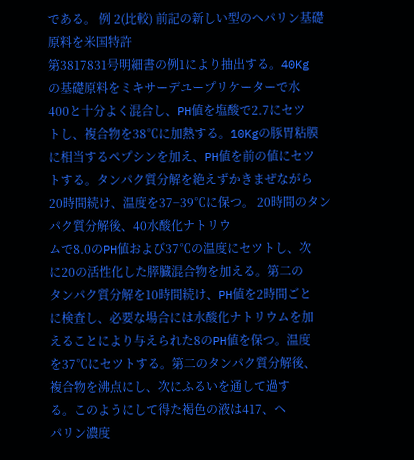である。 例 2(比較) 前記の新しい型のヘパリン基礎原料を米国特許
第3817831号明細書の例1により抽出する。40Kg
の基礎原料をミキサーデユープリケーターで水
400と十分よく混合し、PH値を塩酸で2.7にセツ
トし、複合物を38℃に加熱する。10Kgの豚胃粘膜
に相当するペプシンを加え、PH値を前の値にセツ
トする。タンパク質分解を絶えずかきまぜながら
20時間続け、温度を37−39℃に保つ。 20時間のタンパク質分解後、40水酸化ナトリウ
ムで8.0のPH値および37℃の温度にセツトし、次
に20の活性化した膵臓混合物を加える。第二の
タンパク質分解を10時間続け、PH値を2時間ごと
に検査し、必要な場合には水酸化ナトリウムを加
えることにより与えられた8のPH値を保つ。温度
を37℃にセツトする。第二のタンパク質分解後、
複合物を沸点にし、次にふるいを通して過す
る。このようにして得た褐色の液は417、ヘ
パリン濃度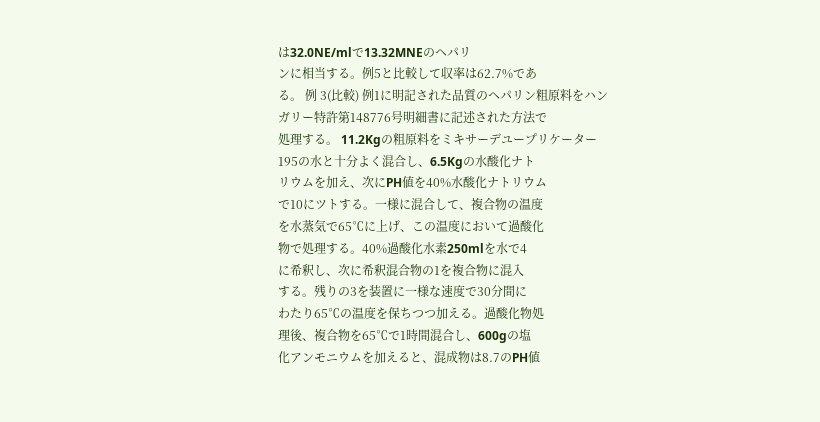は32.0NE/mlで13.32MNEのヘパリ
ンに相当する。例5と比較して収率は62.7%であ
る。 例 3(比較) 例1に明記された品質のヘパリン粗原料をハン
ガリー特許第148776号明細書に記述された方法で
処理する。 11.2Kgの粗原料をミキサーデユープリケーター
195の水と十分よく混合し、6.5Kgの水酸化ナト
リウムを加え、次にPH値を40%水酸化ナトリウム
で10にツトする。一様に混合して、複合物の温度
を水蒸気で65℃に上げ、この温度において過酸化
物で処理する。40%過酸化水素250mlを水で4
に希釈し、次に希釈混合物の1を複合物に混入
する。残りの3を装置に一様な速度で30分間に
わたり65℃の温度を保ちつつ加える。過酸化物処
理後、複合物を65℃で1時間混合し、600gの塩
化アンモニウムを加えると、混成物は8.7のPH値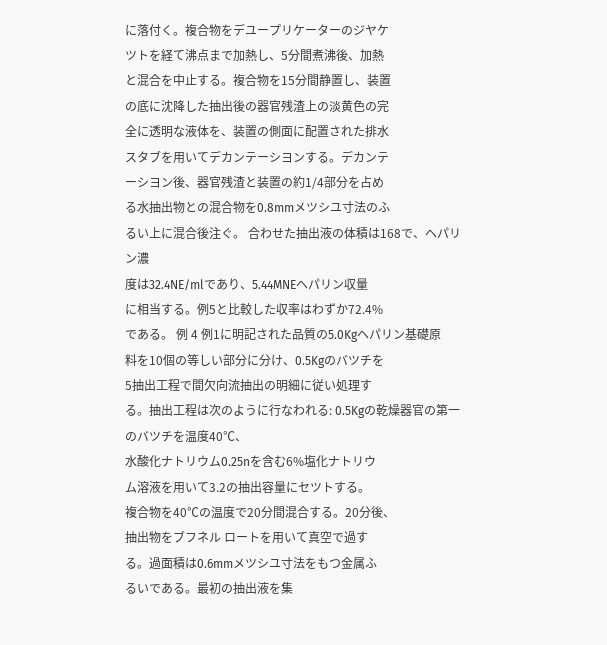に落付く。複合物をデユープリケーターのジヤケ
ツトを経て沸点まで加熱し、5分間煮沸後、加熱
と混合を中止する。複合物を15分間静置し、装置
の底に沈降した抽出後の器官残渣上の淡黄色の完
全に透明な液体を、装置の側面に配置された排水
スタブを用いてデカンテーシヨンする。デカンテ
ーシヨン後、器官残渣と装置の約1/4部分を占め
る水抽出物との混合物を0.8mmメツシユ寸法のふ
るい上に混合後注ぐ。 合わせた抽出液の体積は168で、ヘパリン濃
度は32.4NE/mlであり、5.44MNEヘパリン収量
に相当する。例5と比較した収率はわずか72.4%
である。 例 4 例1に明記された品質の5.0Kgヘパリン基礎原
料を10個の等しい部分に分け、0.5Kgのバツチを
5抽出工程で間欠向流抽出の明細に従い処理す
る。抽出工程は次のように行なわれる: 0.5Kgの乾燥器官の第一のバツチを温度40℃、
水酸化ナトリウム0.25nを含む6%塩化ナトリウ
ム溶液を用いて3.2の抽出容量にセツトする。
複合物を40℃の温度で20分間混合する。20分後、
抽出物をブフネル ロートを用いて真空で過す
る。過面積は0.6mmメツシユ寸法をもつ金属ふ
るいである。最初の抽出液を集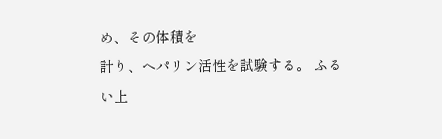め、その体積を
計り、ヘパリン活性を試験する。 ふるい上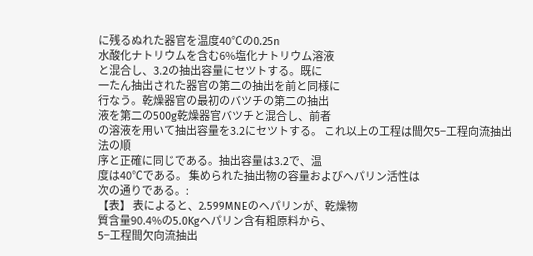に残るぬれた器官を温度40℃の0.25n
水酸化ナトリウムを含む6%塩化ナトリウム溶液
と混合し、3.2の抽出容量にセツトする。既に
一たん抽出された器官の第二の抽出を前と同様に
行なう。乾燥器官の最初のバツチの第二の抽出
液を第二の500g乾燥器官バツチと混合し、前者
の溶液を用いて抽出容量を3.2にセツトする。 これ以上の工程は間欠5−工程向流抽出法の順
序と正確に同じである。抽出容量は3.2で、温
度は40℃である。 集められた抽出物の容量およびヘパリン活性は
次の通りである。:
【表】 表によると、2.599MNEのヘパリンが、乾燥物
質含量90.4%の5.0Kgヘパリン含有粗原料から、
5−工程間欠向流抽出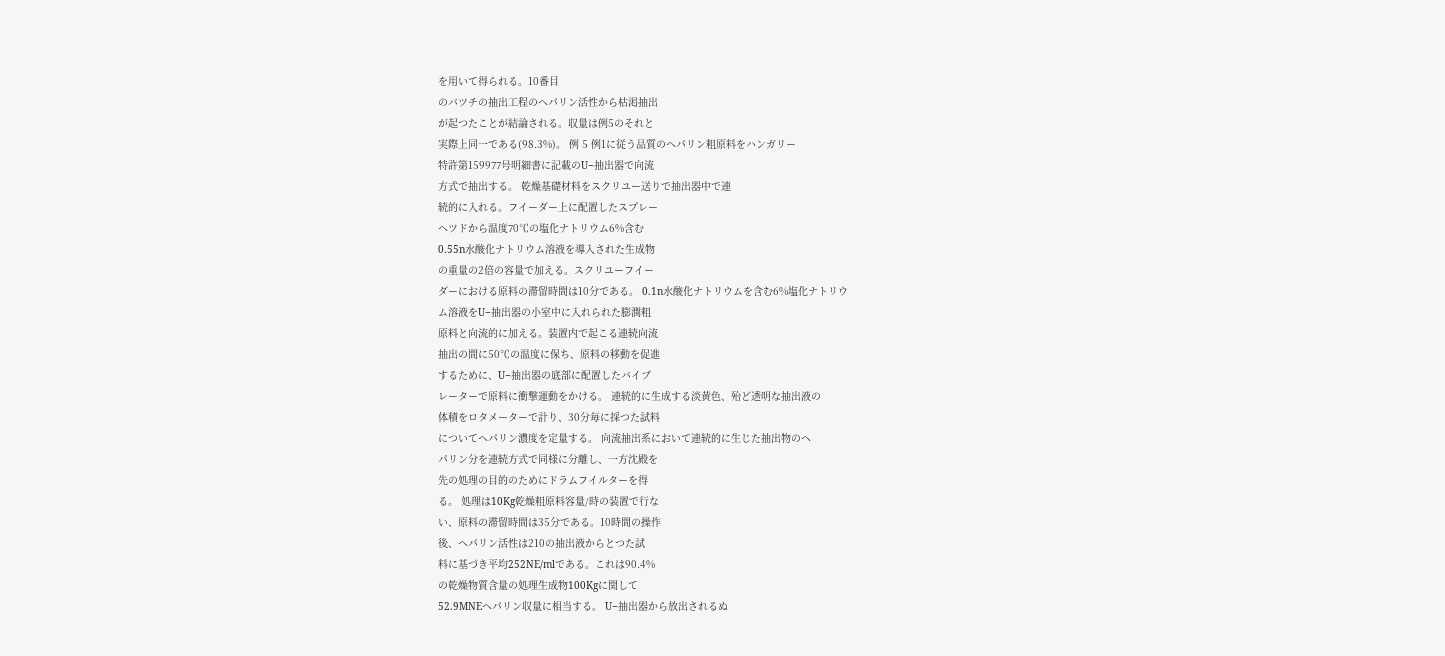を用いて得られる。10番目
のバツチの抽出工程のヘパリン活性から枯渇抽出
が起つたことが結論される。収量は例5のそれと
実際上同一である(98.3%)。 例 5 例1に従う品質のヘパリン粗原料をハンガリー
特許第159977号明細書に記載のU−抽出器で向流
方式で抽出する。 乾燥基礎材料をスクリユー送りで抽出器中で連
続的に入れる。フイーダー上に配置したスプレー
ヘツドから温度70℃の塩化ナトリウム6%含む
0.55n水酸化ナトリウム溶液を導入された生成物
の重量の2倍の容量で加える。スクリユーフイー
ダーにおける原料の滞留時間は10分である。 0.1n水酸化ナトリウムを含む6%塩化ナトリウ
ム溶液をU−抽出器の小室中に入れられた膨潤粗
原料と向流的に加える。装置内で起こる連続向流
抽出の間に50℃の温度に保ち、原料の移動を促進
するために、U−抽出器の底部に配置したバイブ
レーターで原料に衝撃運動をかける。 連続的に生成する淡黄色、殆ど透明な抽出液の
体積をロタメーターで計り、30分毎に採つた試料
についてヘパリン濃度を定量する。 向流抽出系において連続的に生じた抽出物のヘ
パリン分を連続方式で同様に分離し、一方沈殿を
先の処理の目的のためにドラムフイルターを得
る。 処理は10Kg乾燥粗原料容量/時の装置で行な
い、原料の滞留時間は35分である。10時間の操作
後、ヘパリン活性は210の抽出液からとつた試
料に基づき平均252NE/mlである。これは90.4%
の乾燥物質含量の処理生成物100Kgに関して
52.9MNEヘパリン収量に相当する。 U−抽出器から放出されるぬ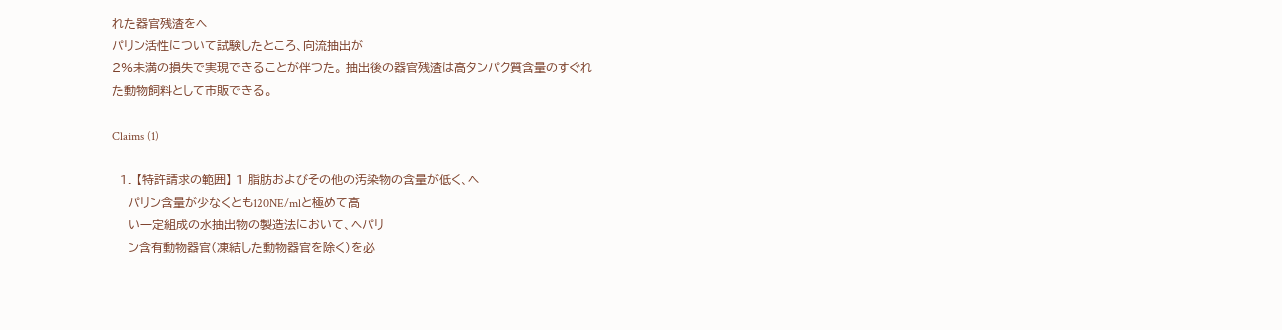れた器官残渣をヘ
パリン活性について試験したところ、向流抽出が
2%未満の損失で実現できることが伴つた。 抽出後の器官残渣は高タンパク質含量のすぐれ
た動物飼料として市販できる。

Claims (1)

  1. 【特許請求の範囲】 1 脂肪およびその他の汚染物の含量が低く、ヘ
    パリン含量が少なくとも120NE/mlと極めて高
    い一定組成の水抽出物の製造法において、ヘパリ
    ン含有動物器官(凍結した動物器官を除く)を必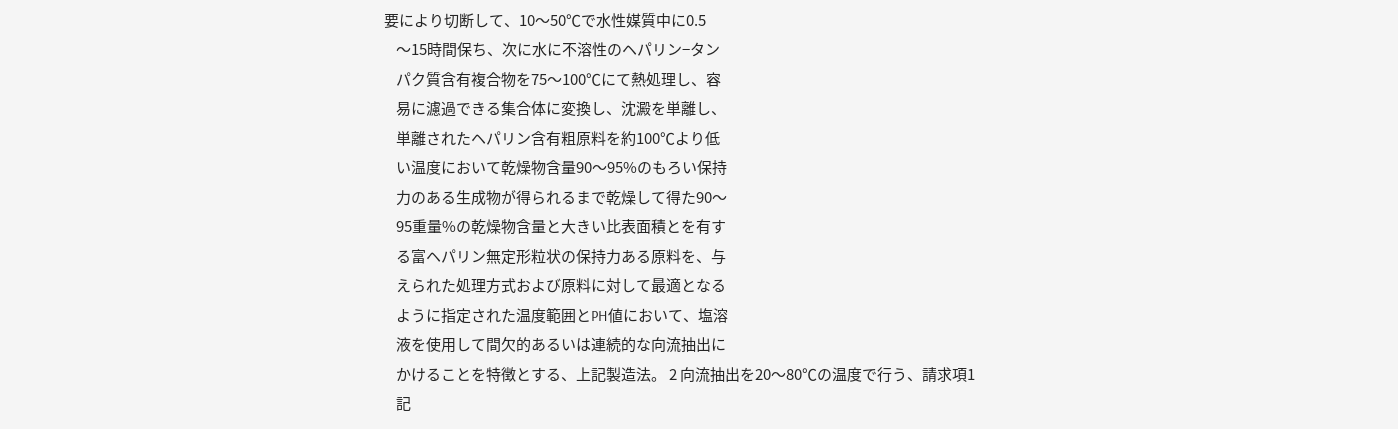要により切断して、10〜50℃で水性媒質中に0.5
    〜15時間保ち、次に水に不溶性のヘパリン−タン
    パク質含有複合物を75〜100℃にて熱処理し、容
    易に濾過できる集合体に変換し、沈澱を単離し、
    単離されたヘパリン含有粗原料を約100℃より低
    い温度において乾燥物含量90〜95%のもろい保持
    力のある生成物が得られるまで乾燥して得た90〜
    95重量%の乾燥物含量と大きい比表面積とを有す
    る富ヘパリン無定形粒状の保持力ある原料を、与
    えられた処理方式および原料に対して最適となる
    ように指定された温度範囲とPH値において、塩溶
    液を使用して間欠的あるいは連続的な向流抽出に
    かけることを特徴とする、上記製造法。 2 向流抽出を20〜80℃の温度で行う、請求項1
    記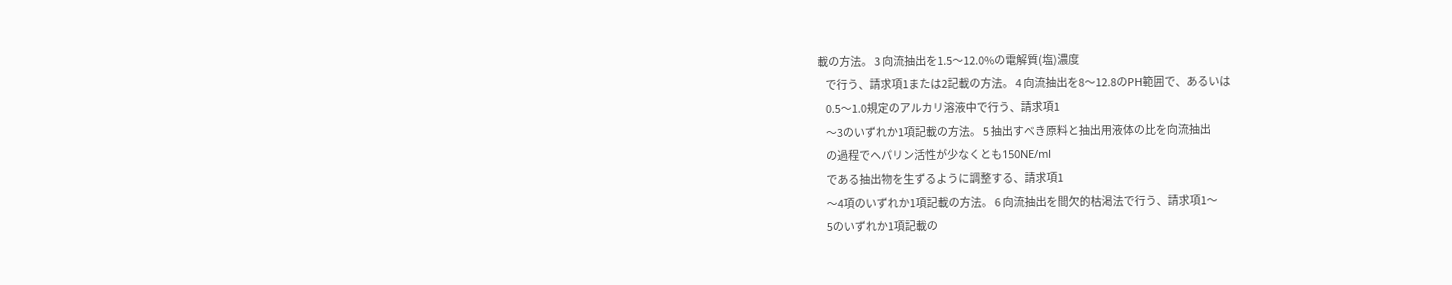載の方法。 3 向流抽出を1.5〜12.0%の電解質(塩)濃度
    で行う、請求項1または2記載の方法。 4 向流抽出を8〜12.8のPH範囲で、あるいは
    0.5〜1.0規定のアルカリ溶液中で行う、請求項1
    〜3のいずれか1項記載の方法。 5 抽出すべき原料と抽出用液体の比を向流抽出
    の過程でヘパリン活性が少なくとも150NE/ml
    である抽出物を生ずるように調整する、請求項1
    〜4項のいずれか1項記載の方法。 6 向流抽出を間欠的枯渇法で行う、請求項1〜
    5のいずれか1項記載の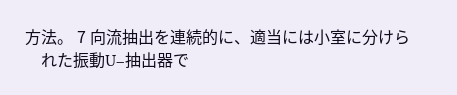方法。 7 向流抽出を連続的に、適当には小室に分けら
    れた振動U−抽出器で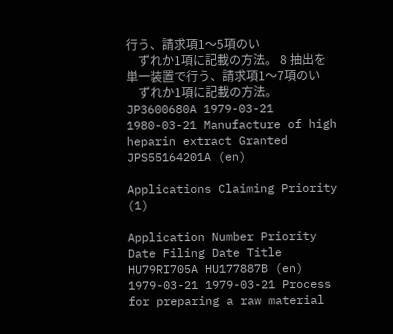行う、請求項1〜5項のい
    ずれか1項に記載の方法。 8 抽出を単一装置で行う、請求項1〜7項のい
    ずれか1項に記載の方法。
JP3600680A 1979-03-21 1980-03-21 Manufacture of high heparin extract Granted JPS55164201A (en)

Applications Claiming Priority (1)

Application Number Priority Date Filing Date Title
HU79RI705A HU177887B (en) 1979-03-21 1979-03-21 Process for preparing a raw material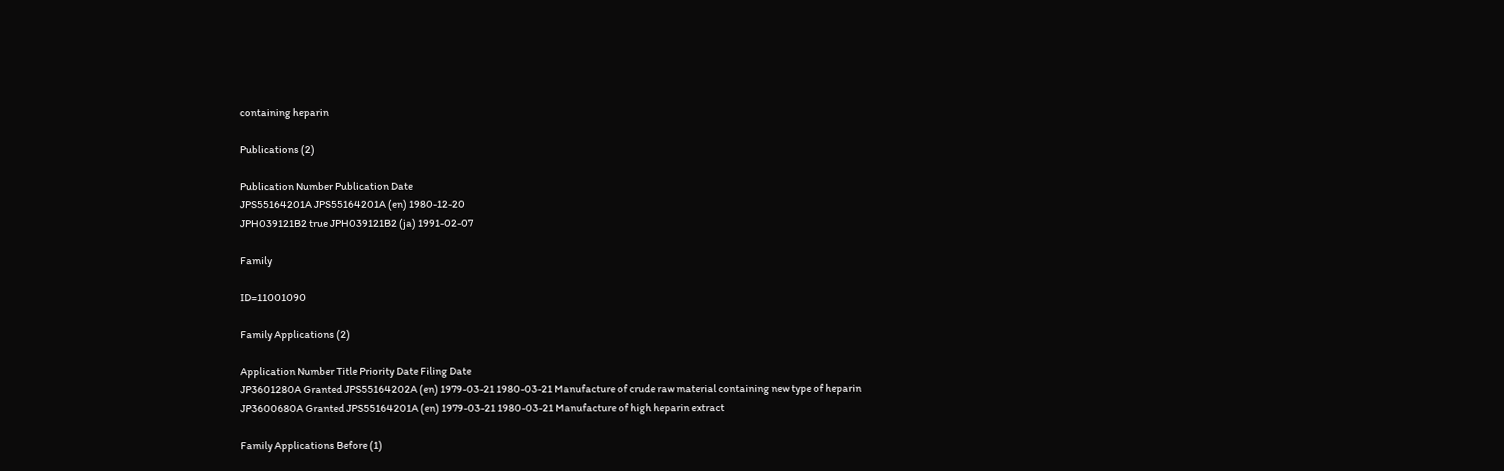containing heparin

Publications (2)

Publication Number Publication Date
JPS55164201A JPS55164201A (en) 1980-12-20
JPH039121B2 true JPH039121B2 (ja) 1991-02-07

Family

ID=11001090

Family Applications (2)

Application Number Title Priority Date Filing Date
JP3601280A Granted JPS55164202A (en) 1979-03-21 1980-03-21 Manufacture of crude raw material containing new type of heparin
JP3600680A Granted JPS55164201A (en) 1979-03-21 1980-03-21 Manufacture of high heparin extract

Family Applications Before (1)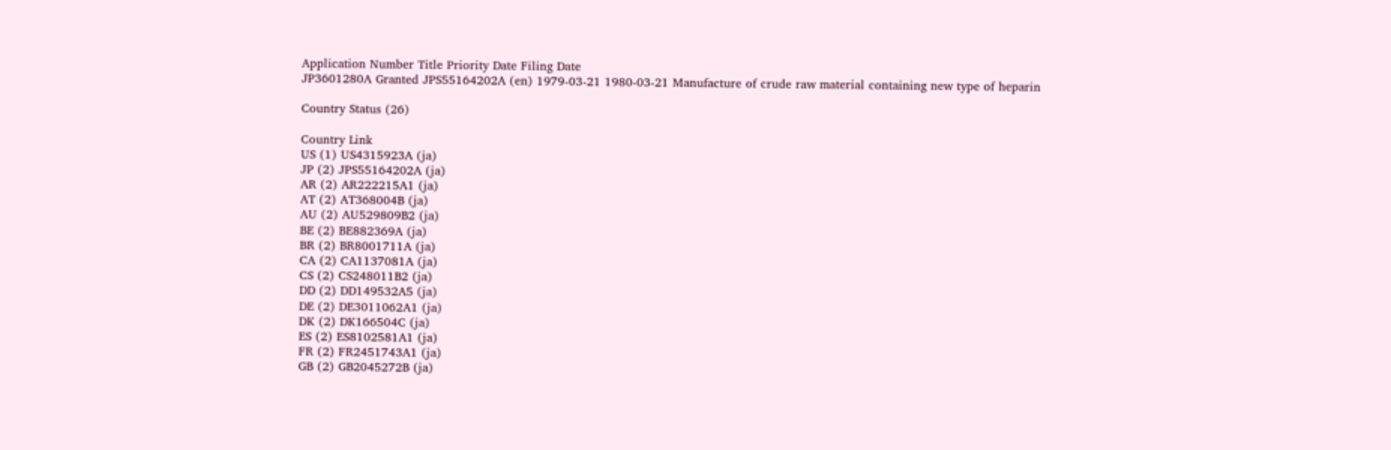Application Number Title Priority Date Filing Date
JP3601280A Granted JPS55164202A (en) 1979-03-21 1980-03-21 Manufacture of crude raw material containing new type of heparin

Country Status (26)

Country Link
US (1) US4315923A (ja)
JP (2) JPS55164202A (ja)
AR (2) AR222215A1 (ja)
AT (2) AT368004B (ja)
AU (2) AU529809B2 (ja)
BE (2) BE882369A (ja)
BR (2) BR8001711A (ja)
CA (2) CA1137081A (ja)
CS (2) CS248011B2 (ja)
DD (2) DD149532A5 (ja)
DE (2) DE3011062A1 (ja)
DK (2) DK166504C (ja)
ES (2) ES8102581A1 (ja)
FR (2) FR2451743A1 (ja)
GB (2) GB2045272B (ja)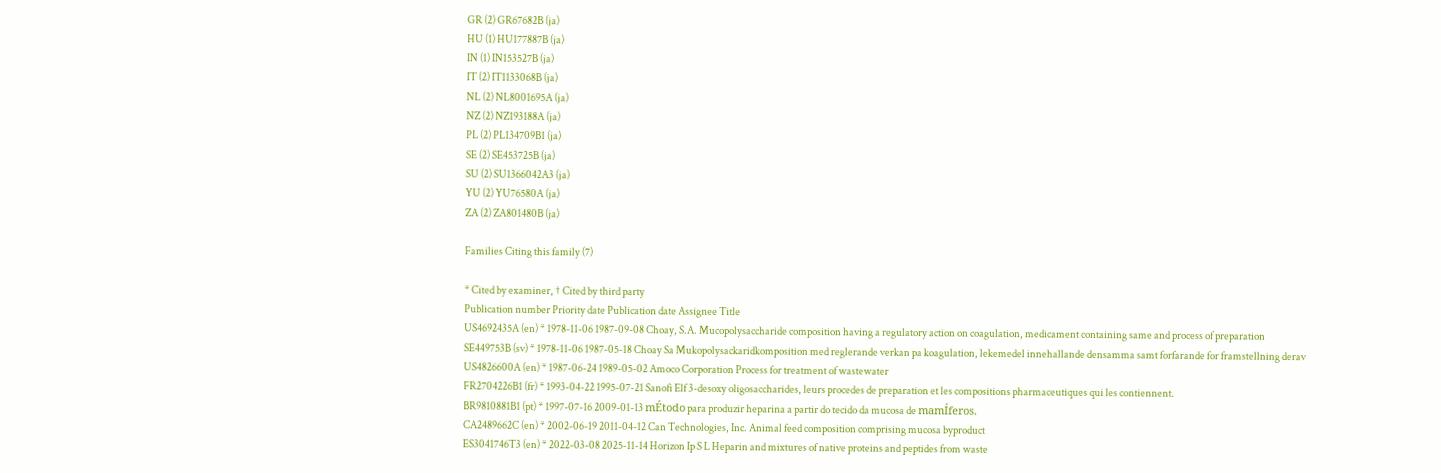GR (2) GR67682B (ja)
HU (1) HU177887B (ja)
IN (1) IN153527B (ja)
IT (2) IT1133068B (ja)
NL (2) NL8001695A (ja)
NZ (2) NZ193188A (ja)
PL (2) PL134709B1 (ja)
SE (2) SE453725B (ja)
SU (2) SU1366042A3 (ja)
YU (2) YU76580A (ja)
ZA (2) ZA801480B (ja)

Families Citing this family (7)

* Cited by examiner, † Cited by third party
Publication number Priority date Publication date Assignee Title
US4692435A (en) * 1978-11-06 1987-09-08 Choay, S.A. Mucopolysaccharide composition having a regulatory action on coagulation, medicament containing same and process of preparation
SE449753B (sv) * 1978-11-06 1987-05-18 Choay Sa Mukopolysackaridkomposition med reglerande verkan pa koagulation, lekemedel innehallande densamma samt forfarande for framstellning derav
US4826600A (en) * 1987-06-24 1989-05-02 Amoco Corporation Process for treatment of wastewater
FR2704226B1 (fr) * 1993-04-22 1995-07-21 Sanofi Elf 3-desoxy oligosaccharides, leurs procedes de preparation et les compositions pharmaceutiques qui les contiennent.
BR9810881B1 (pt) * 1997-07-16 2009-01-13 mÉtodo para produzir heparina a partir do tecido da mucosa de mamÍferos.
CA2489662C (en) * 2002-06-19 2011-04-12 Can Technologies, Inc. Animal feed composition comprising mucosa byproduct
ES3041746T3 (en) * 2022-03-08 2025-11-14 Horizon Ip S L Heparin and mixtures of native proteins and peptides from waste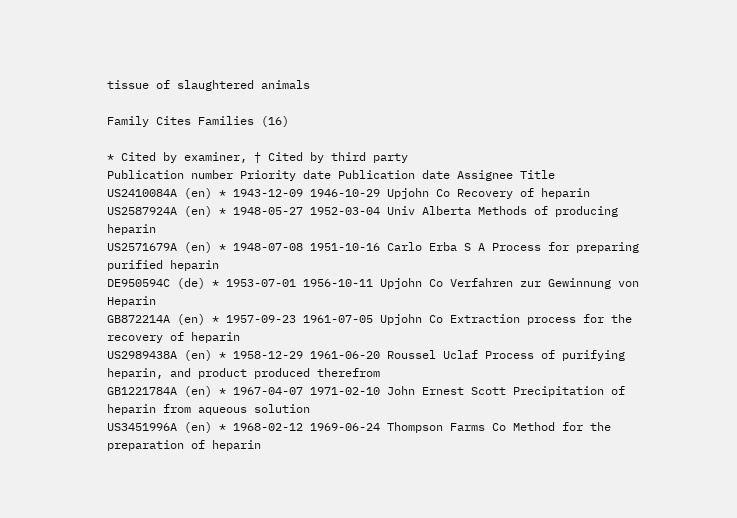tissue of slaughtered animals

Family Cites Families (16)

* Cited by examiner, † Cited by third party
Publication number Priority date Publication date Assignee Title
US2410084A (en) * 1943-12-09 1946-10-29 Upjohn Co Recovery of heparin
US2587924A (en) * 1948-05-27 1952-03-04 Univ Alberta Methods of producing heparin
US2571679A (en) * 1948-07-08 1951-10-16 Carlo Erba S A Process for preparing purified heparin
DE950594C (de) * 1953-07-01 1956-10-11 Upjohn Co Verfahren zur Gewinnung von Heparin
GB872214A (en) * 1957-09-23 1961-07-05 Upjohn Co Extraction process for the recovery of heparin
US2989438A (en) * 1958-12-29 1961-06-20 Roussel Uclaf Process of purifying heparin, and product produced therefrom
GB1221784A (en) * 1967-04-07 1971-02-10 John Ernest Scott Precipitation of heparin from aqueous solution
US3451996A (en) * 1968-02-12 1969-06-24 Thompson Farms Co Method for the preparation of heparin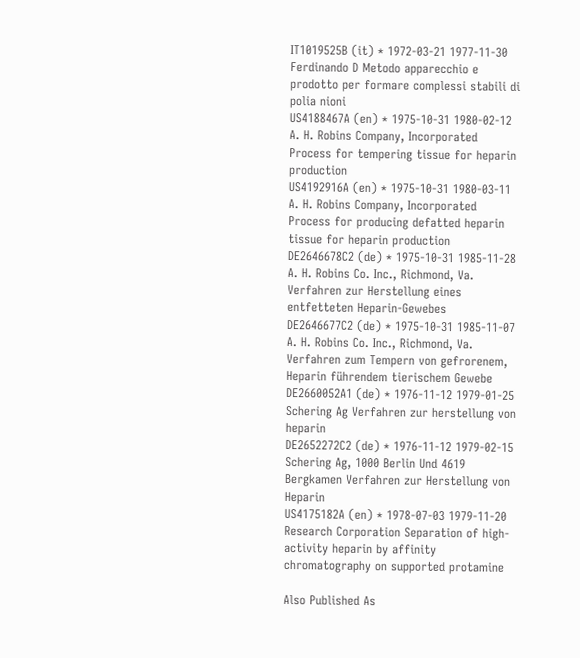IT1019525B (it) * 1972-03-21 1977-11-30 Ferdinando D Metodo apparecchio e prodotto per formare complessi stabili di polia nioni
US4188467A (en) * 1975-10-31 1980-02-12 A. H. Robins Company, Incorporated Process for tempering tissue for heparin production
US4192916A (en) * 1975-10-31 1980-03-11 A. H. Robins Company, Incorporated Process for producing defatted heparin tissue for heparin production
DE2646678C2 (de) * 1975-10-31 1985-11-28 A. H. Robins Co. Inc., Richmond, Va. Verfahren zur Herstellung eines entfetteten Heparin-Gewebes
DE2646677C2 (de) * 1975-10-31 1985-11-07 A. H. Robins Co. Inc., Richmond, Va. Verfahren zum Tempern von gefrorenem, Heparin führendem tierischem Gewebe
DE2660052A1 (de) * 1976-11-12 1979-01-25 Schering Ag Verfahren zur herstellung von heparin
DE2652272C2 (de) * 1976-11-12 1979-02-15 Schering Ag, 1000 Berlin Und 4619 Bergkamen Verfahren zur Herstellung von Heparin
US4175182A (en) * 1978-07-03 1979-11-20 Research Corporation Separation of high-activity heparin by affinity chromatography on supported protamine

Also Published As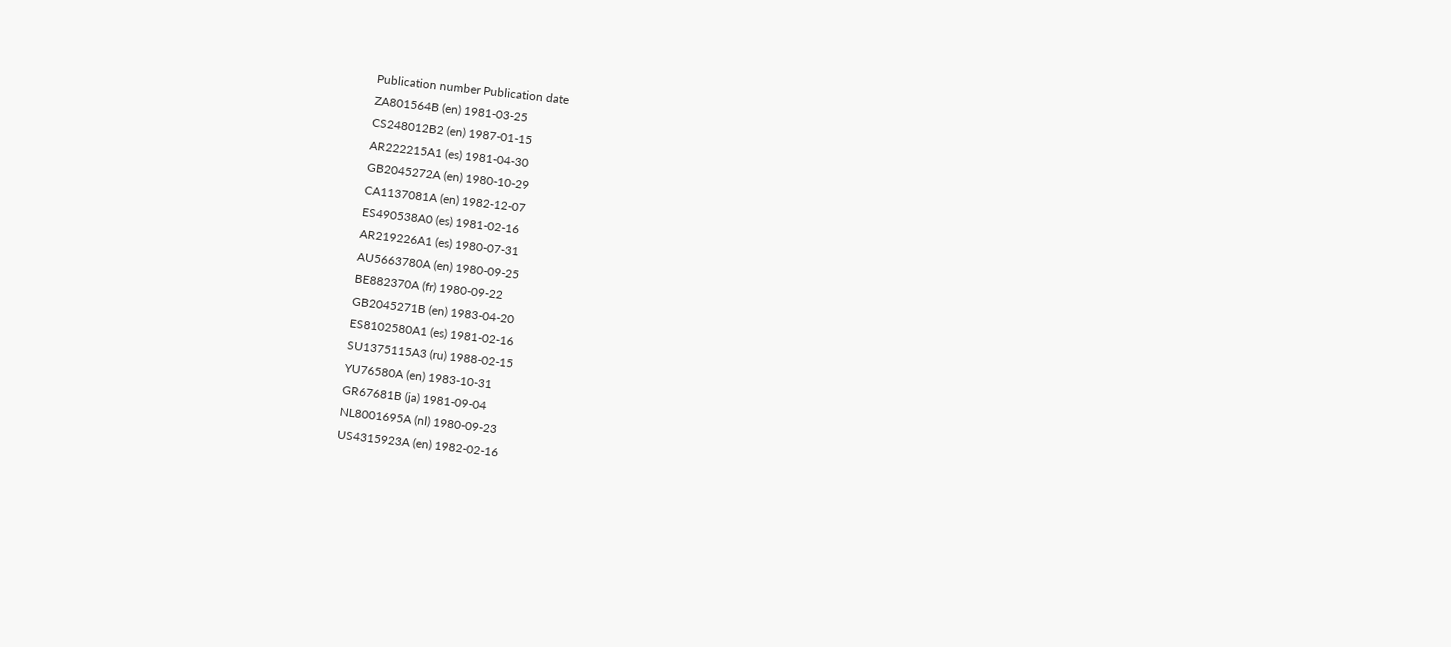Publication number Publication date
ZA801564B (en) 1981-03-25
CS248012B2 (en) 1987-01-15
AR222215A1 (es) 1981-04-30
GB2045272A (en) 1980-10-29
CA1137081A (en) 1982-12-07
ES490538A0 (es) 1981-02-16
AR219226A1 (es) 1980-07-31
AU5663780A (en) 1980-09-25
BE882370A (fr) 1980-09-22
GB2045271B (en) 1983-04-20
ES8102580A1 (es) 1981-02-16
SU1375115A3 (ru) 1988-02-15
YU76580A (en) 1983-10-31
GR67681B (ja) 1981-09-04
NL8001695A (nl) 1980-09-23
US4315923A (en) 1982-02-16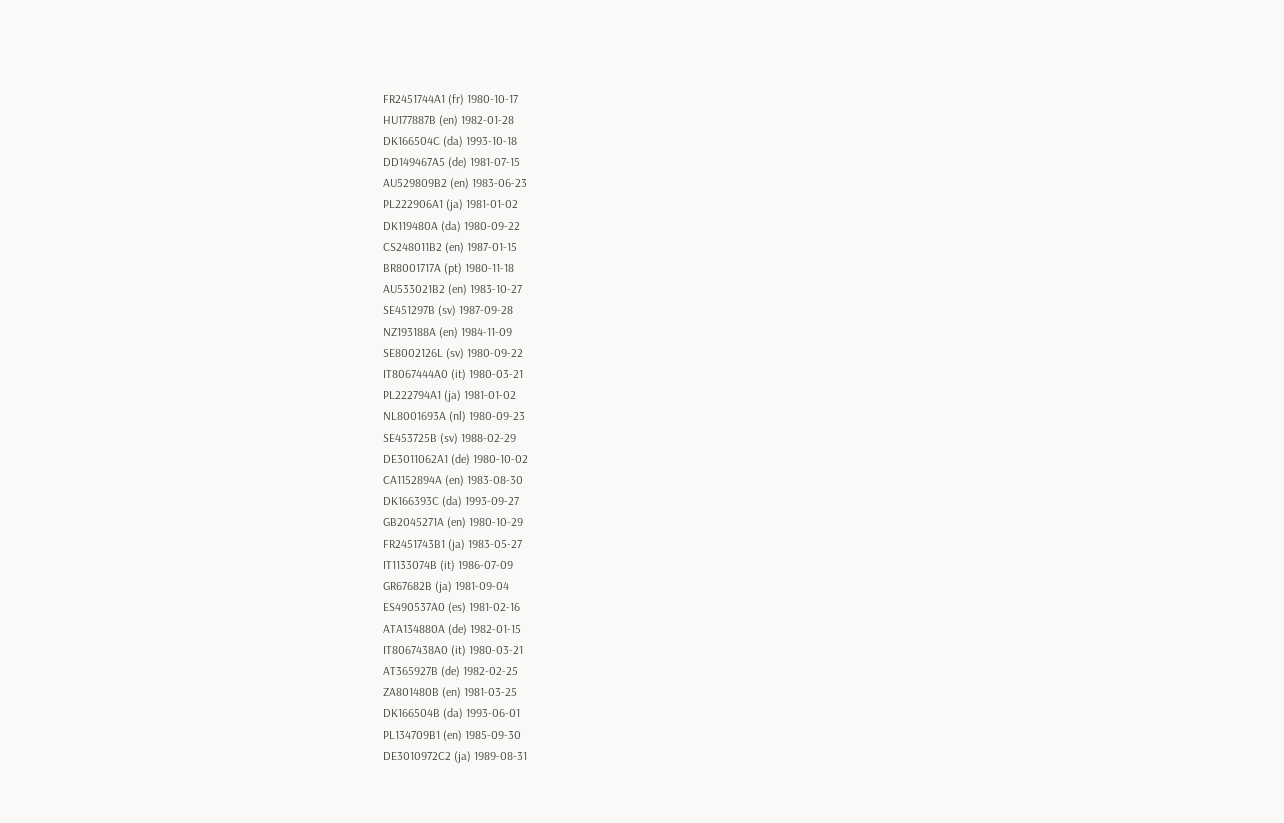FR2451744A1 (fr) 1980-10-17
HU177887B (en) 1982-01-28
DK166504C (da) 1993-10-18
DD149467A5 (de) 1981-07-15
AU529809B2 (en) 1983-06-23
PL222906A1 (ja) 1981-01-02
DK119480A (da) 1980-09-22
CS248011B2 (en) 1987-01-15
BR8001717A (pt) 1980-11-18
AU533021B2 (en) 1983-10-27
SE451297B (sv) 1987-09-28
NZ193188A (en) 1984-11-09
SE8002126L (sv) 1980-09-22
IT8067444A0 (it) 1980-03-21
PL222794A1 (ja) 1981-01-02
NL8001693A (nl) 1980-09-23
SE453725B (sv) 1988-02-29
DE3011062A1 (de) 1980-10-02
CA1152894A (en) 1983-08-30
DK166393C (da) 1993-09-27
GB2045271A (en) 1980-10-29
FR2451743B1 (ja) 1983-05-27
IT1133074B (it) 1986-07-09
GR67682B (ja) 1981-09-04
ES490537A0 (es) 1981-02-16
ATA134880A (de) 1982-01-15
IT8067438A0 (it) 1980-03-21
AT365927B (de) 1982-02-25
ZA801480B (en) 1981-03-25
DK166504B (da) 1993-06-01
PL134709B1 (en) 1985-09-30
DE3010972C2 (ja) 1989-08-31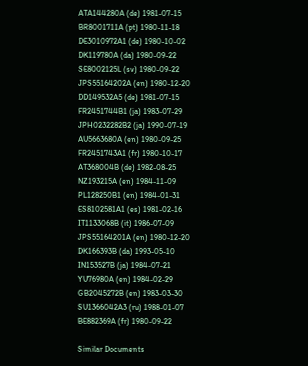ATA144280A (de) 1981-07-15
BR8001711A (pt) 1980-11-18
DE3010972A1 (de) 1980-10-02
DK119780A (da) 1980-09-22
SE8002125L (sv) 1980-09-22
JPS55164202A (en) 1980-12-20
DD149532A5 (de) 1981-07-15
FR2451744B1 (ja) 1983-07-29
JPH0232282B2 (ja) 1990-07-19
AU5663680A (en) 1980-09-25
FR2451743A1 (fr) 1980-10-17
AT368004B (de) 1982-08-25
NZ193215A (en) 1984-11-09
PL128250B1 (en) 1984-01-31
ES8102581A1 (es) 1981-02-16
IT1133068B (it) 1986-07-09
JPS55164201A (en) 1980-12-20
DK166393B (da) 1993-05-10
IN153527B (ja) 1984-07-21
YU76980A (en) 1984-02-29
GB2045272B (en) 1983-03-30
SU1366042A3 (ru) 1988-01-07
BE882369A (fr) 1980-09-22

Similar Documents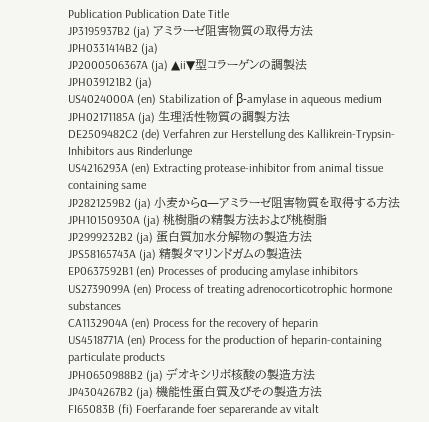Publication Publication Date Title
JP3195937B2 (ja) アミラーゼ阻害物質の取得方法
JPH0331414B2 (ja)
JP2000506367A (ja) ▲ii▼型コラーゲンの調製法
JPH039121B2 (ja)
US4024000A (en) Stabilization of β-amylase in aqueous medium
JPH02171185A (ja) 生理活性物質の調製方法
DE2509482C2 (de) Verfahren zur Herstellung des Kallikrein-Trypsin-Inhibitors aus Rinderlunge
US4216293A (en) Extracting protease-inhibitor from animal tissue containing same
JP2821259B2 (ja) 小麦からα―アミラーゼ阻害物質を取得する方法
JPH10150930A (ja) 桃樹脂の精製方法および桃樹脂
JP2999232B2 (ja) 蛋白質加水分解物の製造方法
JPS58165743A (ja) 精製タマリンドガムの製造法
EP0637592B1 (en) Processes of producing amylase inhibitors
US2739099A (en) Process of treating adrenocorticotrophic hormone substances
CA1132904A (en) Process for the recovery of heparin
US4518771A (en) Process for the production of heparin-containing particulate products
JPH0650988B2 (ja) デオキシリボ核酸の製造方法
JP4304267B2 (ja) 機能性蛋白質及びその製造方法
FI65083B (fi) Foerfarande foer separerande av vitalt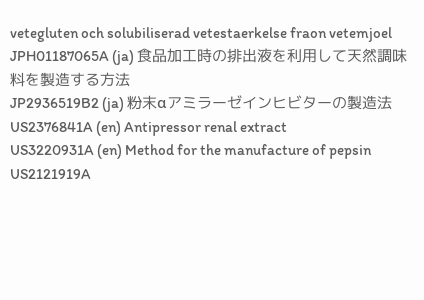vetegluten och solubiliserad vetestaerkelse fraon vetemjoel
JPH01187065A (ja) 食品加工時の排出液を利用して天然調味料を製造する方法
JP2936519B2 (ja) 粉末αアミラーゼインヒビターの製造法
US2376841A (en) Antipressor renal extract
US3220931A (en) Method for the manufacture of pepsin
US2121919A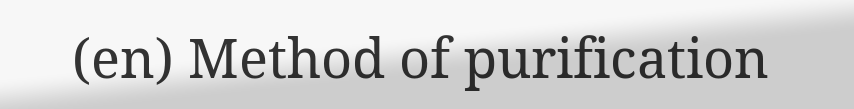(en) Method of purification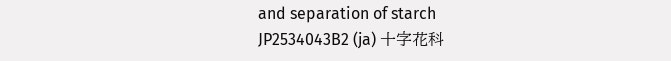and separation of starch
JP2534043B2 (ja) 十字花科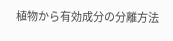植物から有効成分の分離方法